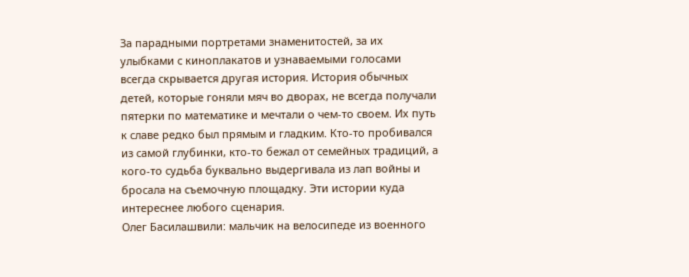За парадными портретами знаменитостей, за их улыбками с киноплакатов и узнаваемыми голосами всегда скрывается другая история. История обычных детей, которые гоняли мяч во дворах, не всегда получали пятерки по математике и мечтали о чем-то своем. Их путь к славе редко был прямым и гладким. Кто-то пробивался из самой глубинки, кто-то бежал от семейных традиций, а кого-то судьба буквально выдергивала из лап войны и бросала на съемочную площадку. Эти истории куда интереснее любого сценария.
Олег Басилашвили: мальчик на велосипеде из военного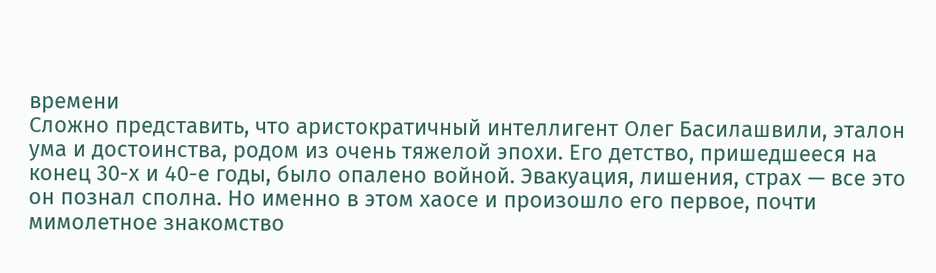времени
Сложно представить, что аристократичный интеллигент Олег Басилашвили, эталон ума и достоинства, родом из очень тяжелой эпохи. Его детство, пришедшееся на конец 30-х и 40-е годы, было опалено войной. Эвакуация, лишения, страх — все это он познал сполна. Но именно в этом хаосе и произошло его первое, почти мимолетное знакомство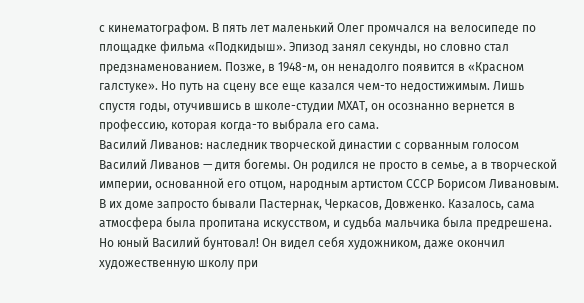с кинематографом. В пять лет маленький Олег промчался на велосипеде по площадке фильма «Подкидыш». Эпизод занял секунды, но словно стал предзнаменованием. Позже, в 1948-м, он ненадолго появится в «Красном галстуке». Но путь на сцену все еще казался чем-то недостижимым. Лишь спустя годы, отучившись в школе-студии МХАТ, он осознанно вернется в профессию, которая когда-то выбрала его сама.
Василий Ливанов: наследник творческой династии с сорванным голосом
Василий Ливанов — дитя богемы. Он родился не просто в семье, а в творческой империи, основанной его отцом, народным артистом СССР Борисом Ливановым. В их доме запросто бывали Пастернак, Черкасов, Довженко. Казалось, сама атмосфера была пропитана искусством, и судьба мальчика была предрешена. Но юный Василий бунтовал! Он видел себя художником, даже окончил художественную школу при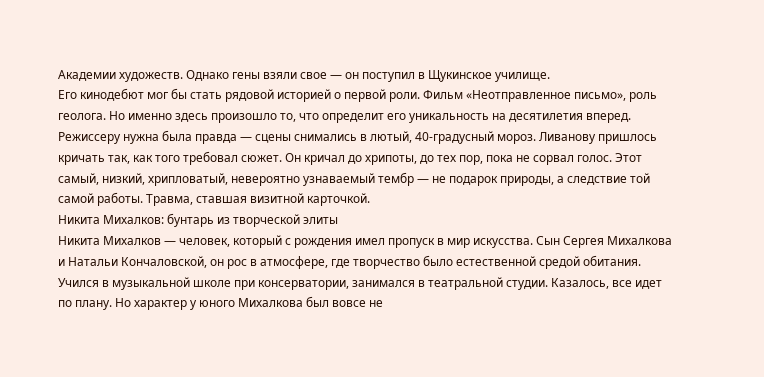Академии художеств. Однако гены взяли свое — он поступил в Щукинское училище.
Его кинодебют мог бы стать рядовой историей о первой роли. Фильм «Неотправленное письмо», роль геолога. Но именно здесь произошло то, что определит его уникальность на десятилетия вперед. Режиссеру нужна была правда — сцены снимались в лютый, 40-градусный мороз. Ливанову пришлось кричать так, как того требовал сюжет. Он кричал до хрипоты, до тех пор, пока не сорвал голос. Этот самый, низкий, хрипловатый, невероятно узнаваемый тембр — не подарок природы, а следствие той самой работы. Травма, ставшая визитной карточкой.
Никита Михалков: бунтарь из творческой элиты
Никита Михалков — человек, который с рождения имел пропуск в мир искусства. Сын Сергея Михалкова и Натальи Кончаловской, он рос в атмосфере, где творчество было естественной средой обитания. Учился в музыкальной школе при консерватории, занимался в театральной студии. Казалось, все идет по плану. Но характер у юного Михалкова был вовсе не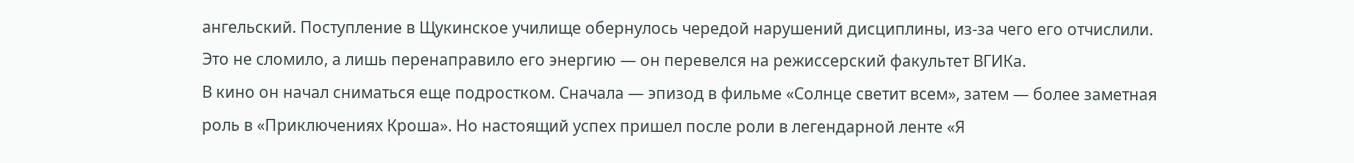ангельский. Поступление в Щукинское училище обернулось чередой нарушений дисциплины, из-за чего его отчислили. Это не сломило, а лишь перенаправило его энергию — он перевелся на режиссерский факультет ВГИКа.
В кино он начал сниматься еще подростком. Сначала — эпизод в фильме «Солнце светит всем», затем — более заметная роль в «Приключениях Кроша». Но настоящий успех пришел после роли в легендарной ленте «Я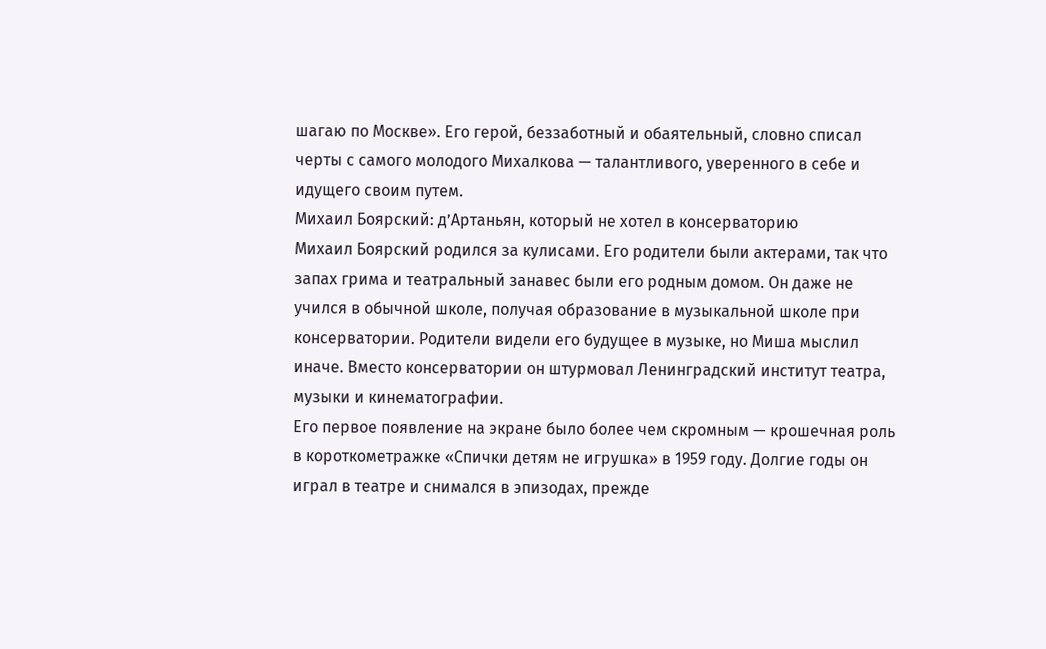шагаю по Москве». Его герой, беззаботный и обаятельный, словно списал черты с самого молодого Михалкова — талантливого, уверенного в себе и идущего своим путем.
Михаил Боярский: д’Артаньян, который не хотел в консерваторию
Михаил Боярский родился за кулисами. Его родители были актерами, так что запах грима и театральный занавес были его родным домом. Он даже не учился в обычной школе, получая образование в музыкальной школе при консерватории. Родители видели его будущее в музыке, но Миша мыслил иначе. Вместо консерватории он штурмовал Ленинградский институт театра, музыки и кинематографии.
Его первое появление на экране было более чем скромным — крошечная роль в короткометражке «Спички детям не игрушка» в 1959 году. Долгие годы он играл в театре и снимался в эпизодах, прежде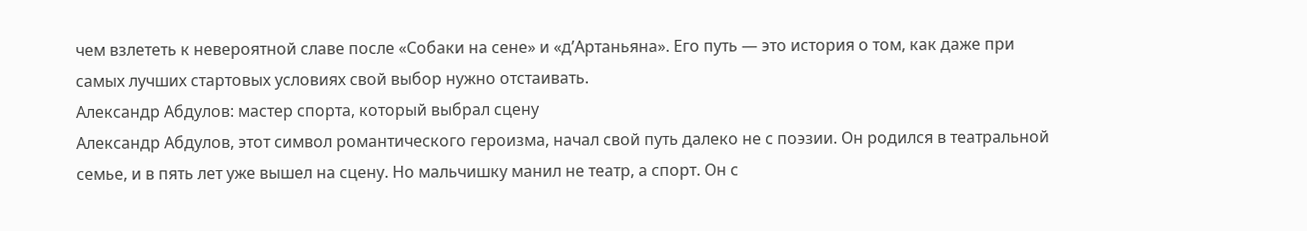чем взлететь к невероятной славе после «Собаки на сене» и «д’Артаньяна». Его путь — это история о том, как даже при самых лучших стартовых условиях свой выбор нужно отстаивать.
Александр Абдулов: мастер спорта, который выбрал сцену
Александр Абдулов, этот символ романтического героизма, начал свой путь далеко не с поэзии. Он родился в театральной семье, и в пять лет уже вышел на сцену. Но мальчишку манил не театр, а спорт. Он с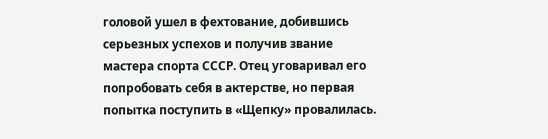головой ушел в фехтование, добившись серьезных успехов и получив звание мастера спорта СССР. Отец уговаривал его попробовать себя в актерстве, но первая попытка поступить в «Щепку» провалилась.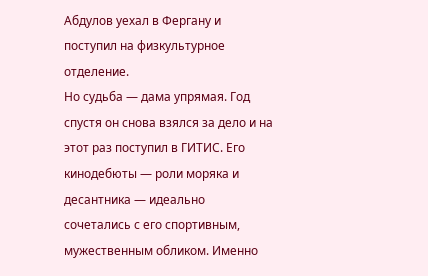Абдулов уехал в Фергану и поступил на физкультурное отделение.
Но судьба — дама упрямая. Год спустя он снова взялся за дело и на этот раз поступил в ГИТИС. Его кинодебюты — роли моряка и десантника — идеально сочетались с его спортивным, мужественным обликом. Именно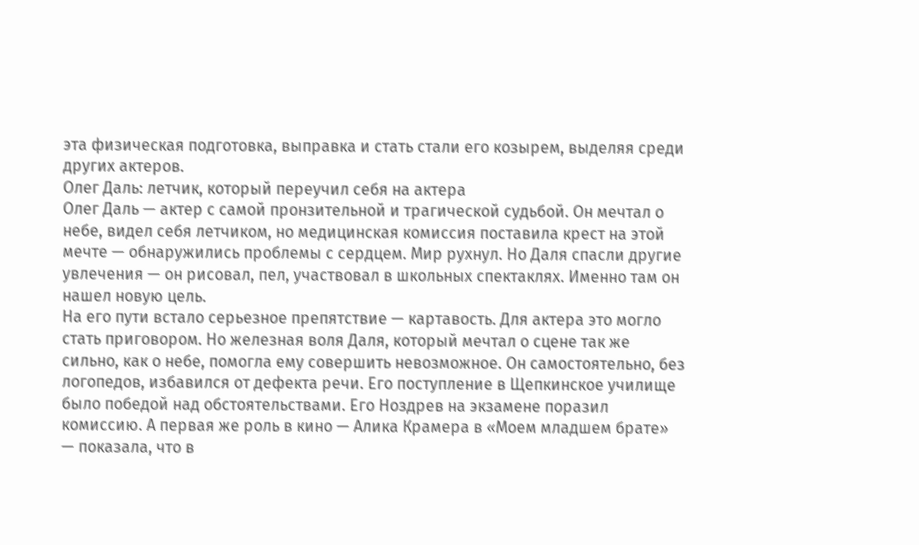эта физическая подготовка, выправка и стать стали его козырем, выделяя среди других актеров.
Олег Даль: летчик, который переучил себя на актера
Олег Даль — актер с самой пронзительной и трагической судьбой. Он мечтал о небе, видел себя летчиком, но медицинская комиссия поставила крест на этой мечте — обнаружились проблемы с сердцем. Мир рухнул. Но Даля спасли другие увлечения — он рисовал, пел, участвовал в школьных спектаклях. Именно там он нашел новую цель.
На его пути встало серьезное препятствие — картавость. Для актера это могло стать приговором. Но железная воля Даля, который мечтал о сцене так же сильно, как о небе, помогла ему совершить невозможное. Он самостоятельно, без логопедов, избавился от дефекта речи. Его поступление в Щепкинское училище было победой над обстоятельствами. Его Ноздрев на экзамене поразил комиссию. А первая же роль в кино — Алика Крамера в «Моем младшем брате» — показала, что в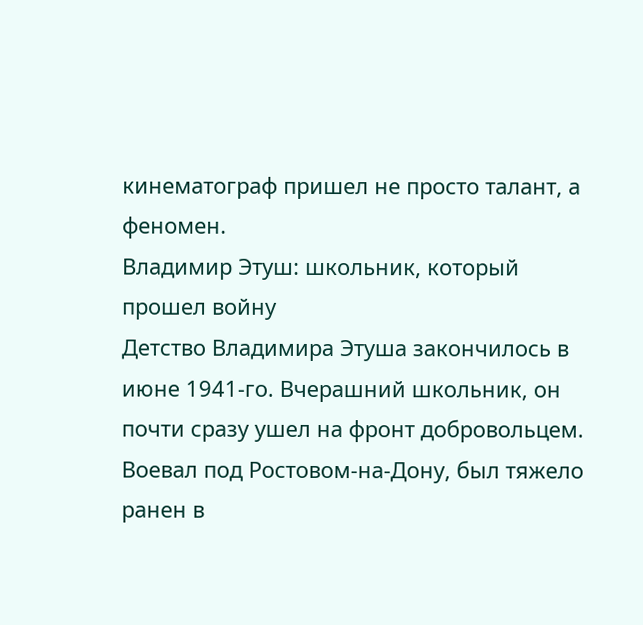кинематограф пришел не просто талант, а феномен.
Владимир Этуш: школьник, который прошел войну
Детство Владимира Этуша закончилось в июне 1941-го. Вчерашний школьник, он почти сразу ушел на фронт добровольцем. Воевал под Ростовом-на-Дону, был тяжело ранен в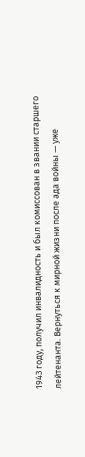1943 году, получил инвалидность и был комиссован в звании старшего лейтенанта. Вернуться к мирной жизни после ада войны — уже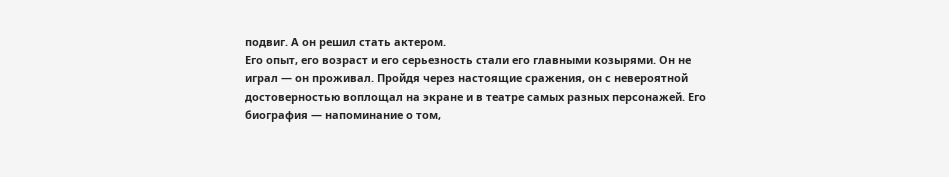подвиг. А он решил стать актером.
Его опыт, его возраст и его серьезность стали его главными козырями. Он не играл — он проживал. Пройдя через настоящие сражения, он с невероятной достоверностью воплощал на экране и в театре самых разных персонажей. Его биография — напоминание о том,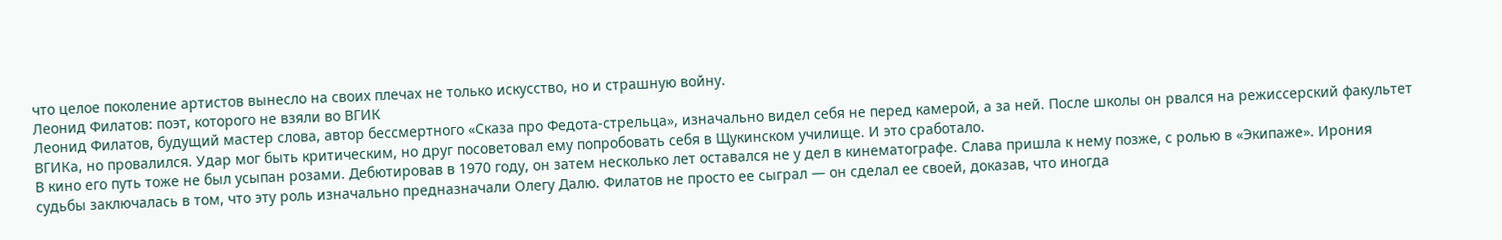что целое поколение артистов вынесло на своих плечах не только искусство, но и страшную войну.
Леонид Филатов: поэт, которого не взяли во ВГИК
Леонид Филатов, будущий мастер слова, автор бессмертного «Сказа про Федота-стрельца», изначально видел себя не перед камерой, а за ней. После школы он рвался на режиссерский факультет ВГИКа, но провалился. Удар мог быть критическим, но друг посоветовал ему попробовать себя в Щукинском училище. И это сработало.
В кино его путь тоже не был усыпан розами. Дебютировав в 1970 году, он затем несколько лет оставался не у дел в кинематографе. Слава пришла к нему позже, с ролью в «Экипаже». Ирония судьбы заключалась в том, что эту роль изначально предназначали Олегу Далю. Филатов не просто ее сыграл — он сделал ее своей, доказав, что иногда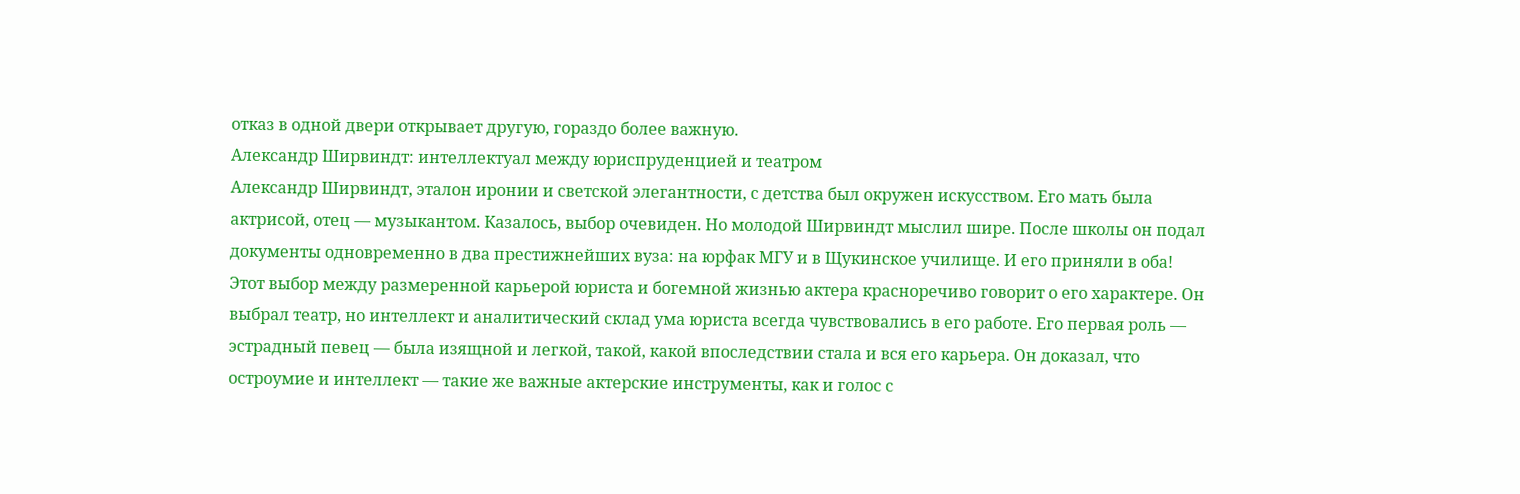отказ в одной двери открывает другую, гораздо более важную.
Александр Ширвиндт: интеллектуал между юриспруденцией и театром
Александр Ширвиндт, эталон иронии и светской элегантности, с детства был окружен искусством. Его мать была актрисой, отец — музыкантом. Казалось, выбор очевиден. Но молодой Ширвиндт мыслил шире. После школы он подал документы одновременно в два престижнейших вуза: на юрфак МГУ и в Щукинское училище. И его приняли в оба!
Этот выбор между размеренной карьерой юриста и богемной жизнью актера красноречиво говорит о его характере. Он выбрал театр, но интеллект и аналитический склад ума юриста всегда чувствовались в его работе. Его первая роль — эстрадный певец — была изящной и легкой, такой, какой впоследствии стала и вся его карьера. Он доказал, что остроумие и интеллект — такие же важные актерские инструменты, как и голос с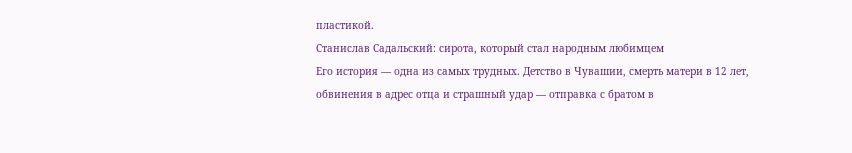пластикой.
Станислав Садальский: сирота, который стал народным любимцем
Его история — одна из самых трудных. Детство в Чувашии, смерть матери в 12 лет, обвинения в адрес отца и страшный удар — отправка с братом в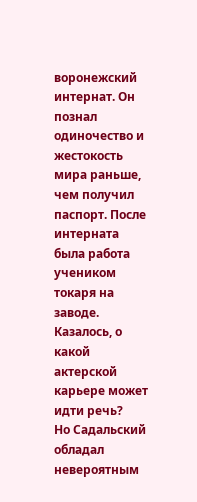воронежский интернат. Он познал одиночество и жестокость мира раньше, чем получил паспорт. После интерната была работа учеником токаря на заводе. Казалось, о какой актерской карьере может идти речь?
Но Садальский обладал невероятным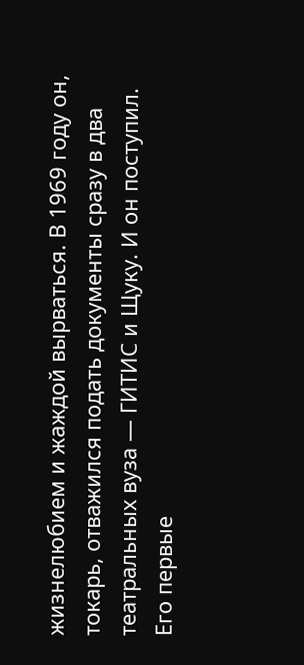жизнелюбием и жаждой вырваться. В 1969 году он, токарь, отважился подать документы сразу в два театральных вуза — ГИТИС и Щуку. И он поступил. Его первые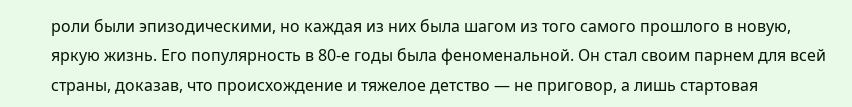роли были эпизодическими, но каждая из них была шагом из того самого прошлого в новую, яркую жизнь. Его популярность в 80-е годы была феноменальной. Он стал своим парнем для всей страны, доказав, что происхождение и тяжелое детство — не приговор, а лишь стартовая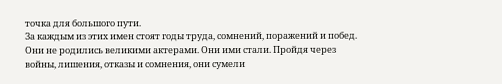точка для большого пути.
За каждым из этих имен стоят годы труда, сомнений, поражений и побед. Они не родились великими актерами. Они ими стали. Пройдя через войны, лишения, отказы и сомнения, они сумели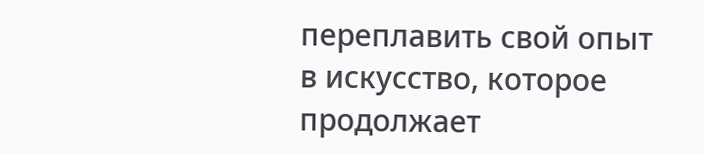переплавить свой опыт в искусство, которое продолжает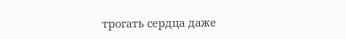трогать сердца даже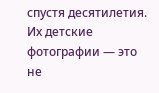спустя десятилетия. Их детские фотографии — это не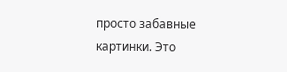просто забавные картинки. Это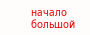начало большой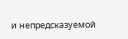и непредсказуемой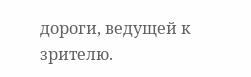дороги, ведущей к зрителю.